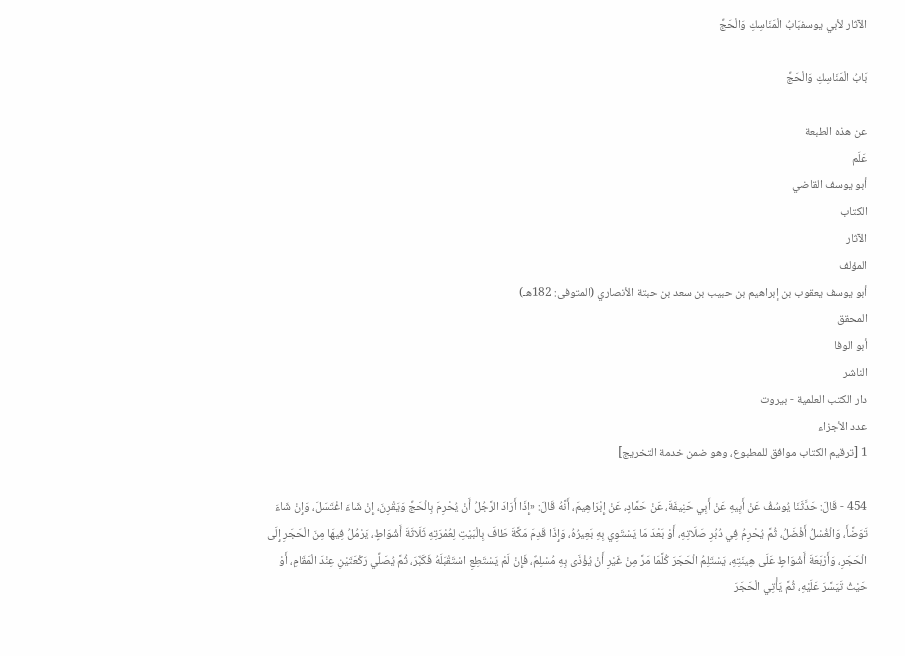الآثار لأبي يوسفبَابُ الْمَنَاسِكِ وَالْحَجِّ

بَابُ الْمَنَاسِكِ وَالْحَجِّ

عن هذه الطبعة
عَلَم
أبو يوسف القاضي
الكتاب
الآثار
المؤلف
أبو يوسف يعقوب بن إبراهيم بن حبيب بن سعد بن حبتة الأنصاري (المتوفى: 182هـ)
المحقق
أبو الوفا
الناشر
دار الكتب العلمية - بيروت
عدد الأجزاء
1 [ترقيم الكتاب موافق للمطبوع، وهو ضمن خدمة التخريج]

454 - قَالَ: حَدَّثَنَا يُوسُفُ عَنْ أَبِيهِ عَنْ أَبِي حَنِيفَةَ، عَنْ حَمَّادٍ، عَنْ إِبْرَاهِيمَ، أَنَّهُ قَالَ: «إِذَا أَرَادَ الرَّجُلُ أَنْ يُحْرِمَ بِالْحَجِّ وَيَقْرِنَ، إِنْ شَاءَ اغْتَسَلَ، وَإِنْ شَاءَ تَوَضَّأَ، وَالْغُسْلُ أَفْضَلُ، ثُمَّ يُحْرِمُ فِي دُبُرِ صَلَاتِهِ، أَوْ بَعْدَ مَا يَسْتَوِي بِهِ بَعِيرُهُ، وَإِذَا قَدِمَ مَكَّةَ طَافَ بِالْبَيْتِ لِعُمْرَتِهِ ثَلَاثَةَ أَشْوَاطٍ، يَرْمُلُ فِيهَا مِنَ الْحَجَرِ إِلَى الْحَجَرِ، وَأَرْبَعَةَ أَشْوَاطٍ عَلَى هِينَتِهِ، يَسْتَلِمُ الْحَجَرَ كُلَّمَا مَرَّ مِنْ غَيْرِ أَنْ يُؤْذَى بِهِ مُسْلِمٌ، فَإِنْ لَمْ يَسْتَطِعِ اسْتَقْبَلَهُ فَكَبَّرَ، ثُمَّ يُصَلِّي رَكْعَتَيْنِ عِنْدَ الْمَقَامِ، أَوْ حَيْثُ تَيَسَّرَ عَلَيْهِ، ثُمَّ يَأْتِي الْحَجَرَ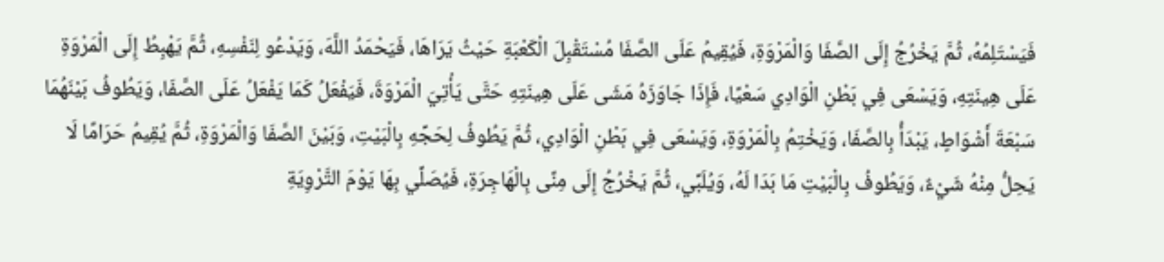فَيَسْتَلِمُهُ، ثُمَّ يَخْرُجُ إِلَى الصَّفَا وَالْمَرْوَةِ، فَيُقِيمُ عَلَى الصَّفَا مُسْتَقْبِلَ الْكَعْبَةِ حَيْثُ يَرَاهَا، فَيَحْمَدُ اللَّهَ، وَيَدْعُو لِنَفْسِهِ، ثُمَّ يَهْبِطُ إِلَى الْمَرْوَةِ عَلَى هِينَتِهِ، وَيَسْعَى فِي بَطْنِ الْوَادِي سَعْيًا، فَإِذَا جَاوَزَهُ مَشَى عَلَى هِينَتِهِ حَتَّى يَأْتِيَ الْمَرْوَةَ، فَيَفْعَلُ كَمَا يَفْعَلُ عَلَى الصَّفَا، وَيَطُوفُ بَيْنَهُمَا سَبْعَةَ أَشْوَاطٍ، يَبْدَأُ بِالصَّفَا، وَيَخْتِمُ بِالْمَرْوَةِ، وَيَسْعَى فِي بَطْنِ الْوَادِي، ثُمَّ يَطُوفُ لِحَجِّهِ بِالْبَيْتِ، وَبَيْنَ الصَّفَا وَالْمَرْوَةِ، ثُمَّ يُقِيمُ حَرَامًا لَا يَحِلُّ مِنْهُ شَيْءٌ، وَيَطُوفُ بِالْبَيْتِ مَا بَدَا لَهُ، وَيُلَبِّي، ثُمَّ يَخْرُجُ إِلَى مِنًى بِالْهَاجِرَةِ، فَيُصَلِّي بِهَا يَوْمَ التَّرْوِيَةِ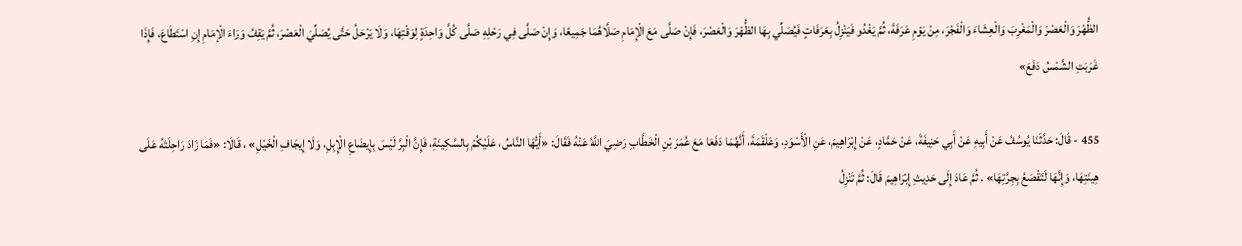الظُّهْرَ وَالْعَصْرَ وَالْمَغْرِبَ وَالْعِشَاءَ وَالْفَجْرَ، مِنْ يَوْمِ عَرَفَةَ، ثُمَّ يَغْدُو فَيَنْزِلُ بِعَرَفَاتٍ فَيُصَلِّي بِهَا الظُّهْرَ وَالْعَصْرَ، فَإِنْ صَلَّى مَعَ الْإِمَامِ صَلَّاهُمَا جَمِيعًا، وَإِنْ صَلَّى فِي رَحْلِهِ صَلَّى كُلَّ وَاحِدَةٍ لِوَقْتِهَا، وَلَا يَرْحَلُ حَتَّى يُصَلِّيَ الْعَصْرَ، ثُمَّ يَقِفُ وَرَاءَ الْإمَامِ إِنِ اسْتَطَاعَ، فَإِذَا غَرَبَتِ الشَّمْسُ دَفَعَ»

455 - قَالَ: حَدَّثَنَا يُوسُفُ عَنْ أَبِيهِ عَنْ أَبِي حَنِيفَةَ، عَنْ حَمَّادٍ، عَنْ إِبْرَاهِيمَ، عَنِ الْأَسْوَدِ، وَعَلْقَمَةَ، أَنَّهُمَا دَفَعَا مَعَ عُمَرَ بْنِ الْخَطَّابِ رَضِيَ اللَّهُ عَنْهُ فَقَالَ: «أَيُّهَا النَّاسُ، عَلَيْكُمْ بِالسَّكِينَةِ، فَإِنَّ الْبِرَّ لَيْسَ بِإِيضَاعِ الْإِبِلِ، وَلَا إِيجَافِ الْخَيْلِ» ، قَالَا: «فَمَا زَادَ رَاحِلَتَهُ عَلَى هِينَتِهَا، وَإِنَّهَا لَتَقْصَعُ بِجِرَّتِهَا» . ثُمَّ عَادَ إِلَى حَدِيثِ إِبْرَاهِيمَ قَالَ: ثُمَّ تَنْزِلُ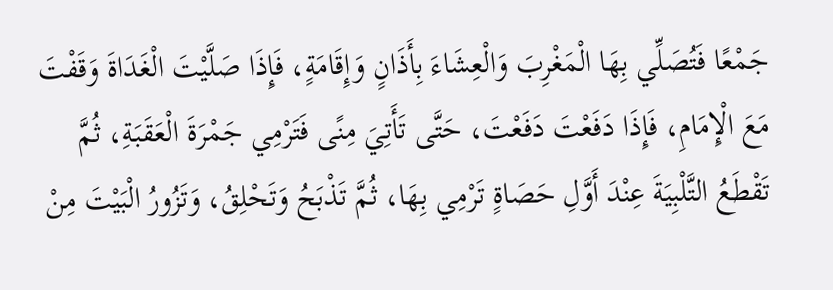جَمْعًا فَتُصَلِّي بِهَا الْمَغْرِبَ وَالْعِشَاءَ بِأَذَانٍ وَإِقَامَةٍ، فَإِذَا صَلَّيْتَ الْغَدَاةَ وَقَفْتَ مَعَ الْإِمَامِ، فَإِذَا دَفَعْتَ دَفَعْتَ، حَتَّى تَأَتِيَ مِنًى فَتَرْمِي جَمْرَةَ الْعَقَبَةِ، ثُمَّ تَقْطَعُ التَّلْبِيَةَ عِنْدَ أَوَّلِ حَصَاةٍ تَرْمِي بِهَا، ثُمَّ تَذْبَحُ وَتَحْلِقُ، وَتَزُورُ الْبَيْتَ مِنْ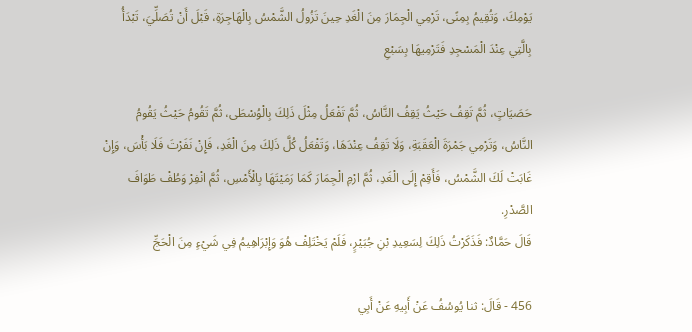يَوْمِكَ، وَتُقِيمُ بِمِنًى، تَرْمِي الْجِمَارَ مِنَ الْغَدِ حِينَ تَزُولُ الشَّمْسُ بِالْهَاجِرَةِ، قَبْلَ أَنْ تُصَلِّيَ، تَبْدَأُ بِالَّتِي عِنْدَ الْمَسْجِدِ فَتَرْمِيهَا بِسَبْعِ

حَصَيَاتٍ، ثُمَّ تَقِفُ حَيْثُ يَقِفُ النَّاسُ، ثُمَّ تَفْعَلُ مِثْلَ ذَلِكَ بِالْوُسْطَى، ثُمَّ تَقُومُ حَيْثُ يَقُومُ النَّاسُ، وَتَرْمِي جَمْرَةَ الْعَقَبَةِ، وَلَا تَقِفُ عِنْدَهَا، وَتَفْعَلُ كُلَّ ذَلِكَ مِنَ الْغَدِ، فَإِنْ نَفَرْتَ فَلَا بَأْسَ، وَإِنْ غَابَتْ لَكَ الشَّمْسُ، فَأَقِمْ إِلَى الْغَدِ، ثُمَّ ارْمِ الْجِمَارَ كَمَا رَمَيْتَهَا بِالْأَمْسِ، ثُمَّ انْفِرْ وَطُفْ طَوَافَ الصَّدْرِ.
قَالَ حَمَّادٌ: فَذَكَرْتُ ذَلِكَ لِسَعِيدِ بْنِ جُبَيْرٍ، فَلَمْ يَخْتَلِفْ هُوَ وَإِبْرَاهِيمُ فِي شَيْءٍ مِنَ الْحَجِّ

456 - قَالَ: ثنا يُوسُفُ عَنْ أَبِيهِ عَنْ أَبِي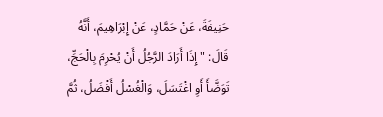حَنِيفَةَ، عَنْ حَمَّادٍ، عَنْ إِبْرَاهِيمَ، أَنَّهُ قَالَ: " إِذَا أَرَادَ الرَّجُلُ أَنْ يُحْرِمَ بِالْحَجِّ، تَوَضَّأَ أَوِ اغْتَسَلَ، وَالْغُسْلُ أَفْضَلُ، ثُمَّ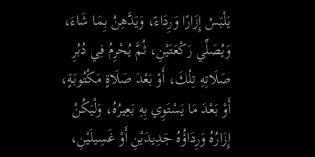يَلْبَسُ إِزَارًا وَرِدَاءً، وَيَدَّهِنُ بِمَا شَاءَ، وَيُصَلِّي رَكْعَتَيْنِ، ثُمَّ يُحْرِمُ فِي دُبُرِ صَلَاتِهِ تِلْكَ، أَوْ بَعْدَ صَلَاةٍ مَكْتُوبَةٍ، أَوْ بَعْدَ مَا يَسْتَوِي بِهِ بَعِيرُهُ، وَلْيَكُنْ إِزَارُهُ وَرِدَاؤُهُ جَدِيدَيْنِ أَوْ غَسِيلَيْنِ،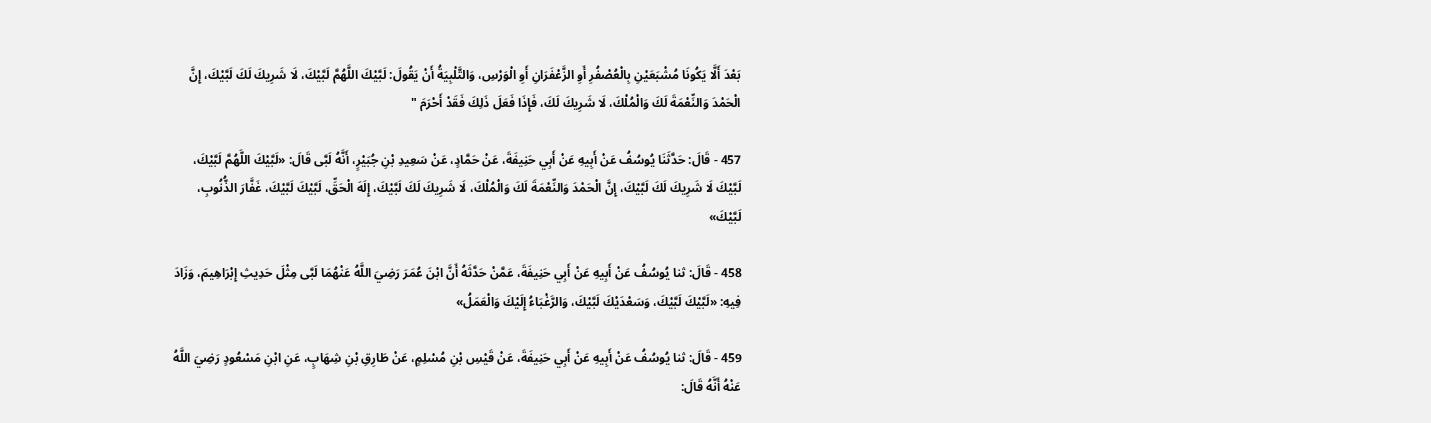بَعْدَ أَلَّا يَكُونَا مُشْبَعَيْنِ بِالْعُصْفُرِ أَوِ الزَّعْفَرَانِ أَوِ الْوَرْسِ، وَالتَّلْبِيَةُ أَنْ يَقُولَ: لَبَّيْكَ اللَّهُمَّ لَبَّيْكَ، لَا شَرِيكَ لَكَ لَبَّيْكَ، إِنَّ الْحَمْدَ وَالنِّعْمَةَ لَكَ وَالْمُلْكَ، لَا شَرِيكَ لَكَ، فَإِذَا فَعَلَ ذَلِكَ فَقَدْ أَحْرَمَ "

457 - قَالَ: حَدَّثَنَا يُوسُفُ عَنْ أَبِيهِ عَنْ أَبِي حَنِيفَةَ، عَنْ حَمَّادٍ، عَنْ سَعِيدِ بْنِ جُبَيْرٍ، أَنَّهُ لَبَّى قَالَ: «لَبَّيْكَ اللَّهُمَّ لَبَّيْكَ، لَبَّيْكَ لَا شَرِيكَ لَكَ لَبَّيْكَ، إِنَّ الْحَمْدَ وَالنِّعْمَةَ لَكَ وَالْمُلْكَ، لَا شَرِيكَ لَكَ لَبَّيْكَ، إِلَهَ الْحَقِّ، لَبَّيْكَ لَبَّيْكَ، غَفَّارَ الذُّنُوبِ، لَبَّيْكَ»

458 - قَالَ: ثنا يُوسُفُ عَنْ أَبِيهِ عَنْ أَبِي حَنِيفَةَ، عَمَّنْ حَدَّثَهُ أَنَّ ابْنَ عُمَرَ رَضِيَ اللَّهُ عَنْهُمَا لَبَّى مِثْلَ حَدِيثِ إِبْرَاهِيمَ، وَزَادَ فِيهِ: «لَبَّيْكَ لَبَّيْكَ، وَسَعْدَيْكَ لَبَّيْكَ، وَالرَّغْبَاءُ إِلَيْكَ وَالْعَمَلُ»

459 - قَالَ: ثنا يُوسُفُ عَنْ أَبِيهِ عَنْ أَبِي حَنِيفَةَ، عَنْ قَيْسِ بْنِ مُسْلِمٍ، عَنْ طَارِقِ بْنِ شِهَابٍ، عَنِ ابْنِ مَسْعُودٍ رَضِيَ اللَّهُ عَنْهُ أَنَّهُ قَالَ: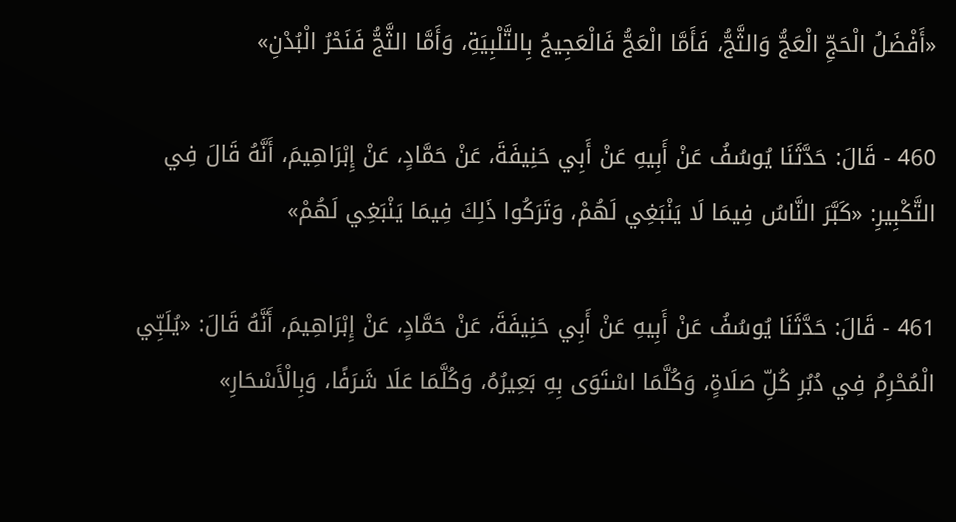«أَفْضَلُ الْحَجِّ الْعَجُّ وَالثَّجُّ، فَأَمَّا الْعَجُّ فَالْعَجِيجُ بِالتَّلْبِيَةِ، وَأَمَّا الثَّجُّ فَنَحْرُ الْبُدْنِ»

460 - قَالَ: حَدَّثَنَا يُوسُفُ عَنْ أَبِيهِ عَنْ أَبِي حَنِيفَةَ، عَنْ حَمَّادٍ، عَنْ إِبْرَاهِيمَ، أَنَّهُ قَالَ فِي التَّكْبِيرِ: «كَبَّرَ النَّاسُ فِيمَا لَا يَنْبَغِي لَهُمْ، وَتَرَكُوا ذَلِكَ فِيمَا يَنْبَغِي لَهُمْ»

461 - قَالَ: حَدَّثَنَا يُوسُفُ عَنْ أَبِيهِ عَنْ أَبِي حَنِيفَةَ، عَنْ حَمَّادٍ، عَنْ إِبْرَاهِيمَ، أَنَّهُ قَالَ: «يُلَبِّي الْمُحْرِمُ فِي دُبُرِ كُلِّ صَلَاةٍ، وَكُلَّمَا اسْتَوَى بِهِ بَعِيرُهُ، وَكُلَّمَا عَلَا شَرَفًا، وَبِالْأَسْحَارِ»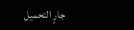جارٍ التحميل